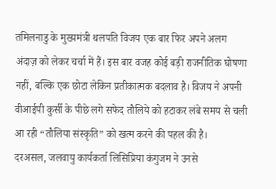तमिलनाडु के मुख्यमंत्री थलपति विजय एक बार फिर अपने अलग अंदाज़ को लेकर चर्चा में हैं। इस बार वजह कोई बड़ी राजनीतिक घोषणा नहीं, बल्कि एक छोटा लेकिन प्रतीकात्मक बदलाव है। विजय ने अपनी वीआईपी कुर्सी के पीछे लगे सफेद तौलिये को हटाकर लंबे समय से चली आ रही “तौलिया संस्कृति” को खत्म करने की पहल की है।
दरअसल, जलवायु कार्यकर्ता लिसिप्रिया कंगुजम ने उनसे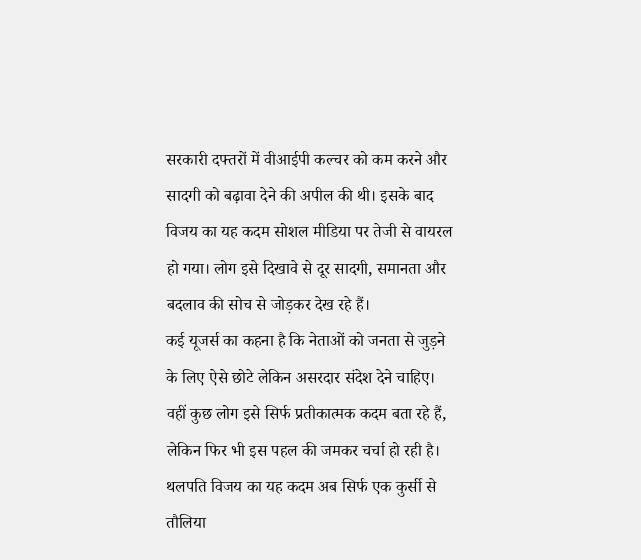सरकारी दफ्तरों में वीआईपी कल्चर को कम करने और सादगी को बढ़ावा देने की अपील की थी। इसके बाद विजय का यह कदम सोशल मीडिया पर तेजी से वायरल हो गया। लोग इसे दिखावे से दूर सादगी, समानता और बदलाव की सोच से जोड़कर देख रहे हैं।
कई यूजर्स का कहना है कि नेताओं को जनता से जुड़ने के लिए ऐसे छोटे लेकिन असरदार संदेश देने चाहिए। वहीं कुछ लोग इसे सिर्फ प्रतीकात्मक कदम बता रहे हैं, लेकिन फिर भी इस पहल की जमकर चर्चा हो रही है।
थलपति विजय का यह कदम अब सिर्फ एक कुर्सी से तौलिया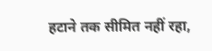हटाने तक सीमित नहीं रहा,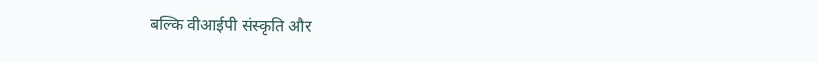बल्कि वीआईपी संस्कृति और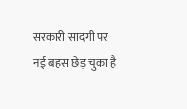सरकारी सादगी पर नई बहस छेड़ चुका है